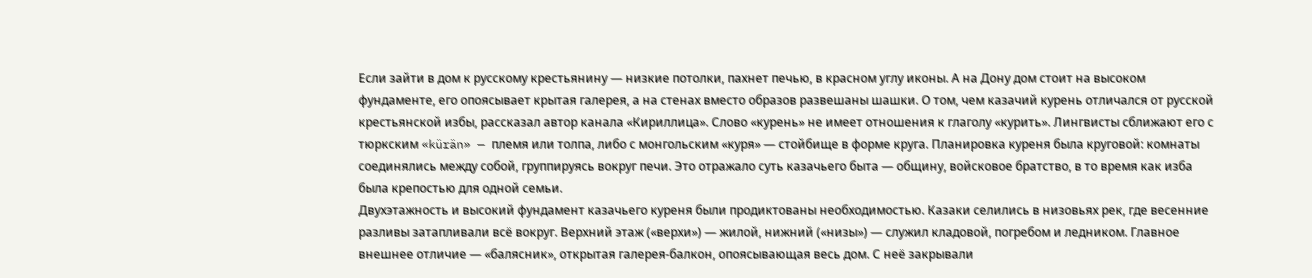Если зайти в дом к русскому крестьянину — низкие потолки, пахнет печью, в красном углу иконы. А на Дону дом стоит на высоком фундаменте, его опоясывает крытая галерея, а на стенах вместо образов развешаны шашки. О том, чем казачий курень отличался от русской крестьянской избы, рассказал автор канала «Кириллица». Слово «курень» не имеет отношения к глаголу «курить». Лингвисты сближают его с тюркским «kürän» — племя или толпа, либо с монгольским «куря» — стойбище в форме круга. Планировка куреня была круговой: комнаты соединялись между собой, группируясь вокруг печи. Это отражало суть казачьего быта — общину, войсковое братство, в то время как изба была крепостью для одной семьи.
Двухэтажность и высокий фундамент казачьего куреня были продиктованы необходимостью. Казаки селились в низовьях рек, где весенние разливы затапливали всё вокруг. Верхний этаж («верхи») — жилой, нижний («низы») — служил кладовой, погребом и ледником. Главное внешнее отличие — «балясник», открытая галерея-балкон, опоясывающая весь дом. С неё закрывали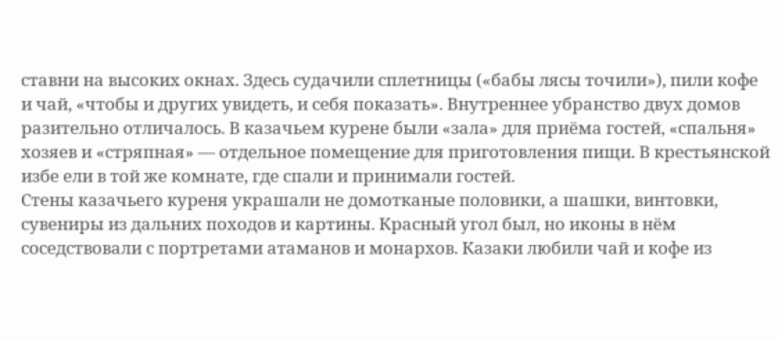ставни на высоких окнах. Здесь судачили сплетницы («бабы лясы точили»), пили кофе и чай, «чтобы и других увидеть, и себя показать». Внутреннее убранство двух домов разительно отличалось. В казачьем курене были «зала» для приёма гостей, «спальня» хозяев и «стряпная» — отдельное помещение для приготовления пищи. В крестьянской избе ели в той же комнате, где спали и принимали гостей.
Стены казачьего куреня украшали не домотканые половики, а шашки, винтовки, сувениры из дальних походов и картины. Красный угол был, но иконы в нём соседствовали с портретами атаманов и монархов. Казаки любили чай и кофе из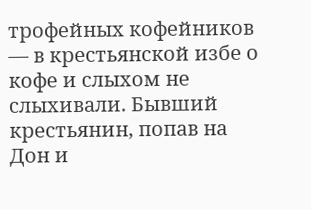трофейных кофейников — в крестьянской избе о кофе и слыхом не слыхивали. Бывший крестьянин, попав на Дон и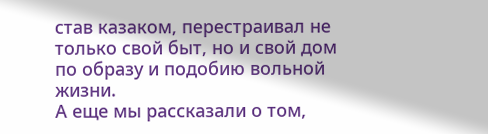став казаком, перестраивал не только свой быт, но и свой дом по образу и подобию вольной жизни.
А еще мы рассказали о том,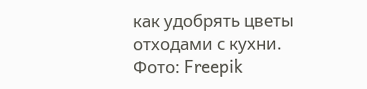как удобрять цветы отходами с кухни.
Фото: Freepik